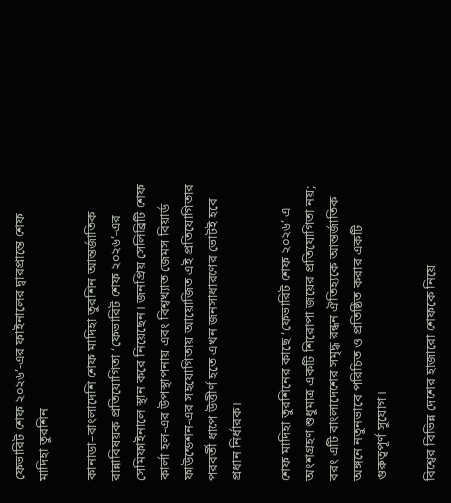ফেভারিট শেফ ২০২৬’-এর ফাইনালের দ্বারপ্রান্তে শেফ মাদিহা তুরশিন

কানাডা–বাংলাদেশি শেফ মাদিহা তুরশিন আন্তর্জাতিক রান্নাবিষয়ক প্রতিযোগিতা ‘ফেভারিট শেফ ২০২৬’-এর সেমিফাইনালে স্থান করে নিয়েছেন। জনপ্রিয় সেলিব্রিটি শেফ কার্লা হল-এর উপস্থাপনায় এবং বিশ্বখ্যাত জেমস বিয়ার্ড ফাউন্ডেশন-এর সহযোগিতায় আয়োজিত এই প্রতিযোগিতার পরবর্তী ধাপে উত্তীর্ণ হতে এখন জনসাধারণের ভোটই হবে প্রধান নির্ধারক।

শেফ মাদিহা তুরশিনের কাছে ‘ফেভারিট শেফ ২০২৬’ এ অংশগ্রহণ শুধুমাত্র একটি শিরোপা জয়ের প্রতিযোগিতা নয়; বরং এটি বাংলাদেশের সমৃদ্ধ রন্ধন ঐতিহ্যকে আন্তর্জাতিক অঙ্গনে নতুনভাবে পরিচিত ও প্রতিষ্ঠিত করার একটি গুরুত্বপূর্ণ সুযোগ।

বিশ্বের বিভিন্ন দেশের হাজারো শেফকে নিয়ে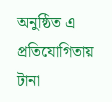অনুষ্ঠিত এ প্রতিযোগিতায় টানা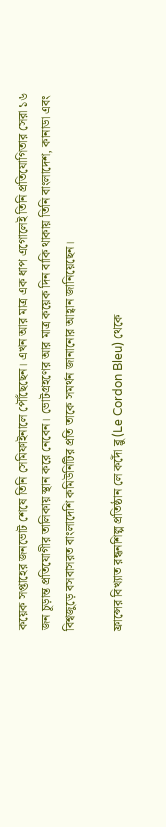কয়েক সপ্তাহের জনভোট শেষে তিনি সেমিফাইনালে পৌঁছেছেন। এখন আর মাত্র এক ধাপ এগোলেই তিনি প্রতিযোগিতার সেরা ১৬ জন চূড়ান্ত প্রতিযোগীর তালিকায় স্থান করে নেবেন। ভোটগ্রহণের আর মাত্র কয়েক দিন বাকি থাকায় তিনি বাংলাদেশ, কানাডা এবং বিশ্বজুড়ে বসবাসরত বাংলাদেশি কমিউনিটির প্রতি তাকে সমর্থন জানানোর আহ্বান জানিয়েছেন।

ফ্রান্সের বিখ্যাত রন্ধনশিল্প প্রতিষ্ঠান লে কর্দোঁ ব্লু (Le Cordon Bleu) থেকে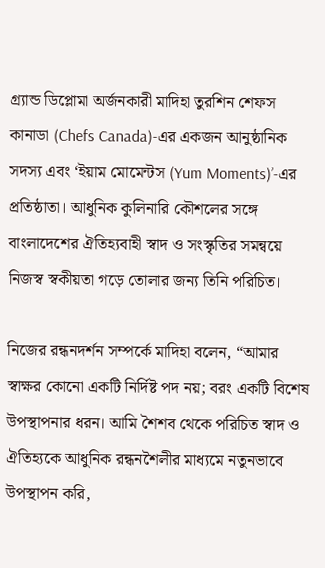গ্র্যান্ড ডিপ্লোমা অর্জনকারী মাদিহা তুরশিন শেফস কানাডা (Chefs Canada)-এর একজন আনুষ্ঠানিক সদস্য এবং ‘ইয়াম মোমেন্টস (Yum Moments)’-এর প্রতিষ্ঠাতা। আধুনিক কুলিনারি কৌশলের সঙ্গে বাংলাদেশের ঐতিহ্যবাহী স্বাদ ও সংস্কৃতির সমন্বয়ে নিজস্ব স্বকীয়তা গড়ে তোলার জন্য তিনি পরিচিত।

নিজের রন্ধনদর্শন সম্পর্কে মাদিহা বলেন, “আমার স্বাক্ষর কোনো একটি নির্দিষ্ট পদ নয়; বরং একটি বিশেষ উপস্থাপনার ধরন। আমি শৈশব থেকে পরিচিত স্বাদ ও ঐতিহ্যকে আধুনিক রন্ধনশৈলীর মাধ্যমে নতুনভাবে উপস্থাপন করি,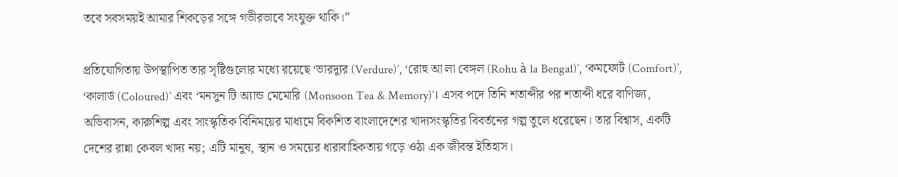তবে সবসময়ই আমার শিকড়ের সঙ্গে গভীরভাবে সংযুক্ত থাকি।”

প্রতিযোগিতায় উপস্থাপিত তার সৃষ্টিগুলোর মধ্যে রয়েছে ‘ভারদ্যুর (Verdure)’, ‘রোহু আ লা বেঙ্গল (Rohu à la Bengal)’, ‘কমফোর্ট (Comfort)’, ‘কালার্ড (Coloured)’ এবং ‘মনসুন টি অ্যান্ড মেমোরি (Monsoon Tea & Memory)’। এসব পদে তিনি শতাব্দীর পর শতাব্দী ধরে বাণিজ্য, অভিবাসন, কারুশিল্প এবং সাংস্কৃতিক বিনিময়ের মাধ্যমে বিকশিত বাংলাদেশের খাদ্যসংস্কৃতির বিবর্তনের গল্প তুলে ধরেছেন। তার বিশ্বাস, একটি দেশের রান্না কেবল খাদ্য নয়; এটি মানুষ, স্থান ও সময়ের ধারাবাহিকতায় গড়ে ওঠা এক জীবন্ত ইতিহাস।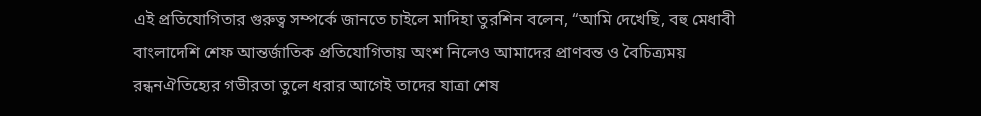এই প্রতিযোগিতার গুরুত্ব সম্পর্কে জানতে চাইলে মাদিহা তুরশিন বলেন, “আমি দেখেছি, বহু মেধাবী বাংলাদেশি শেফ আন্তর্জাতিক প্রতিযোগিতায় অংশ নিলেও আমাদের প্রাণবন্ত ও বৈচিত্র্যময় রন্ধনঐতিহ্যের গভীরতা তুলে ধরার আগেই তাদের যাত্রা শেষ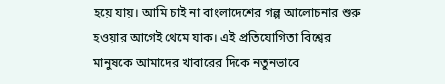হয়ে যায়। আমি চাই না বাংলাদেশের গল্প আলোচনার শুরু হওয়ার আগেই থেমে যাক। এই প্রতিযোগিতা বিশ্বের মানুষকে আমাদের খাবারের দিকে নতুনভাবে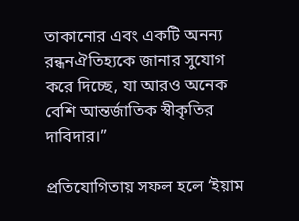তাকানোর এবং একটি অনন্য রন্ধনঐতিহ্যকে জানার সুযোগ করে দিচ্ছে, যা আরও অনেক বেশি আন্তর্জাতিক স্বীকৃতির দাবিদার।”

প্রতিযোগিতায় সফল হলে ‘ইয়াম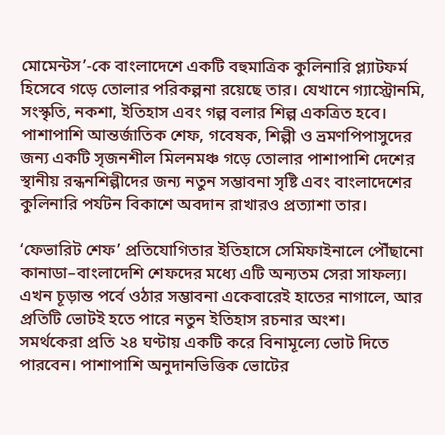মোমেন্টস’-কে বাংলাদেশে একটি বহুমাত্রিক কুলিনারি প্ল্যাটফর্ম হিসেবে গড়ে তোলার পরিকল্পনা রয়েছে তার। যেখানে গ্যাস্ট্রোনমি, সংস্কৃতি, নকশা, ইতিহাস এবং গল্প বলার শিল্প একত্রিত হবে। পাশাপাশি আন্তর্জাতিক শেফ, গবেষক, শিল্পী ও ভ্রমণপিপাসুদের জন্য একটি সৃজনশীল মিলনমঞ্চ গড়ে তোলার পাশাপাশি দেশের স্থানীয় রন্ধনশিল্পীদের জন্য নতুন সম্ভাবনা সৃষ্টি এবং বাংলাদেশের কুলিনারি পর্যটন বিকাশে অবদান রাখারও প্রত্যাশা তার।

‘ফেভারিট শেফ’ প্রতিযোগিতার ইতিহাসে সেমিফাইনালে পৌঁছানো কানাডা–বাংলাদেশি শেফদের মধ্যে এটি অন্যতম সেরা সাফল্য। এখন চূড়ান্ত পর্বে ওঠার সম্ভাবনা একেবারেই হাতের নাগালে, আর প্রতিটি ভোটই হতে পারে নতুন ইতিহাস রচনার অংশ।
সমর্থকেরা প্রতি ২৪ ঘণ্টায় একটি করে বিনামূল্যে ভোট দিতে পারবেন। পাশাপাশি অনুদানভিত্তিক ভোটের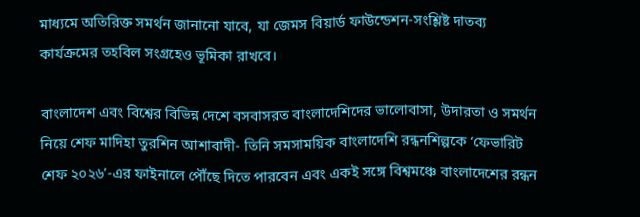মাধ্যমে অতিরিক্ত সমর্থন জানানো যাবে, যা জেমস বিয়ার্ড ফাউন্ডেশন-সংশ্লিষ্ট দাতব্য কার্যক্রমের তহবিল সংগ্রহেও ভূমিকা রাখবে।

বাংলাদেশ এবং বিশ্বের বিভিন্ন দেশে বসবাসরত বাংলাদেশিদের ভালোবাসা, উদারতা ও সমর্থন নিয়ে শেফ মাদিহা তুরশিন আশাবাদী- তিনি সমসাময়িক বাংলাদেশি রন্ধনশিল্পকে ‘ফেভারিট শেফ ২০২৬’-এর ফাইনালে পৌঁছে দিতে পারবেন এবং একই সঙ্গে বিশ্বমঞ্চে বাংলাদেশের রন্ধন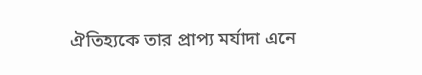ঐতিহ্যকে তার প্রাপ্য মর্যাদা এনে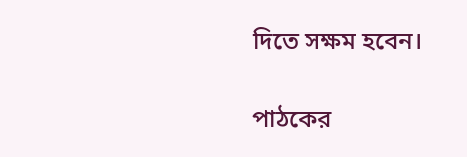দিতে সক্ষম হবেন।

পাঠকের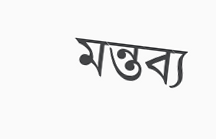মন্তব্য